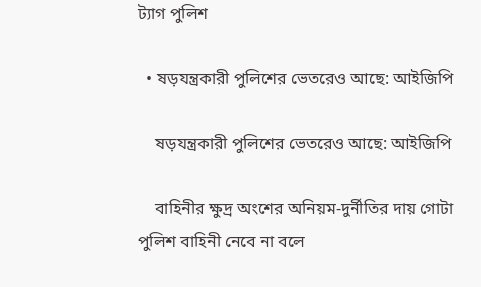ট্যাগ পুলিশ

  • ষড়যন্ত্রকারী পুলিশের ভেতরেও আছে: আইজিপি

    ষড়যন্ত্রকারী পুলিশের ভেতরেও আছে: আইজিপি

    বাহিনীর ক্ষুদ্র অংশের অনিয়ম-দুর্নীতির দায় গোটা পুলিশ বাহিনী নেবে না বলে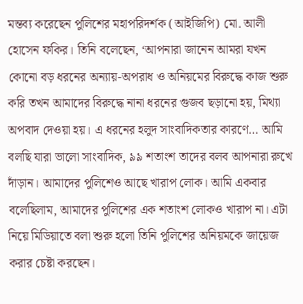মন্তব্য করেছেন পুলিশের মহাপরিদর্শক (আইজিপি) মো. আলী হোসেন ফকির। তিনি বলেছেন, ‘আপনারা জানেন আমরা যখন কোনো বড় ধরনের অন্যায়-অপরাধ ও অনিয়মের বিরুদ্ধে কাজ শুরু করি তখন আমাদের বিরুদ্ধে নানা ধরনের গুজব ছড়ানো হয়, মিথ্যা অপবাদ দেওয়া হয়। এ ধরনের হলুদ সাংবাদিকতার কারণে… আমি বলছি যারা ভালো সাংবাদিক, ৯৯ শতাংশ তাদের বলব আপনারা রুখে দাঁড়ান। আমাদের পুলিশেও আছে খারাপ লোক। আমি একবার বলেছিলাম, আমাদের পুলিশের এক শতাংশ লোকও খারাপ না। এটা নিয়ে মিডিয়াতে বলা শুরু হলো তিনি পুলিশের অনিয়মকে জায়েজ করার চেষ্টা করছেন।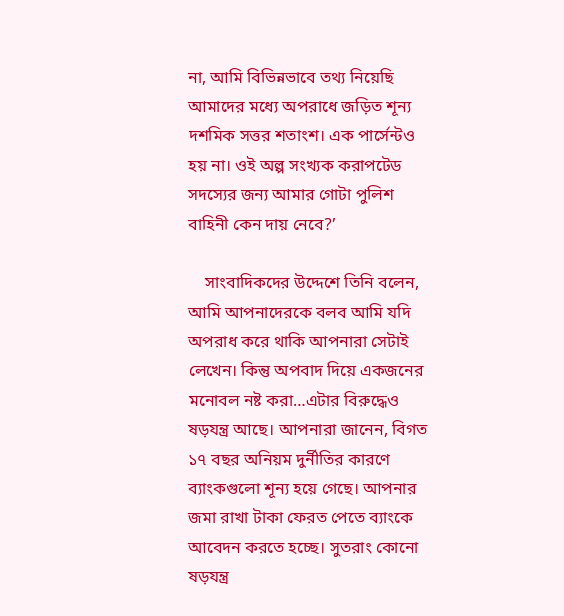না, আমি বিভিন্নভাবে তথ্য নিয়েছি আমাদের মধ্যে অপরাধে জড়িত শূন্য দশমিক সত্তর শতাংশ। এক পার্সেন্টও হয় না। ওই অল্প সংখ্যক করাপটেড সদস্যের জন্য আমার গোটা পুলিশ বাহিনী কেন দায় নেবে?’

    সাংবাদিকদের উদ্দেশে তিনি বলেন, আমি আপনাদেরকে বলব আমি যদি অপরাধ করে থাকি আপনারা সেটাই লেখেন। কিন্তু অপবাদ দিয়ে একজনের মনোবল নষ্ট করা…এটার বিরুদ্ধেও ষড়যন্ত্র আছে। আপনারা জানেন, বিগত ১৭ বছর অনিয়ম দুর্নীতির কারণে ব্যাংকগুলো শূন্য হয়ে গেছে। আপনার জমা রাখা টাকা ফেরত পেতে ব্যাংকে আবেদন করতে হচ্ছে। সুতরাং কোনো ষড়যন্ত্র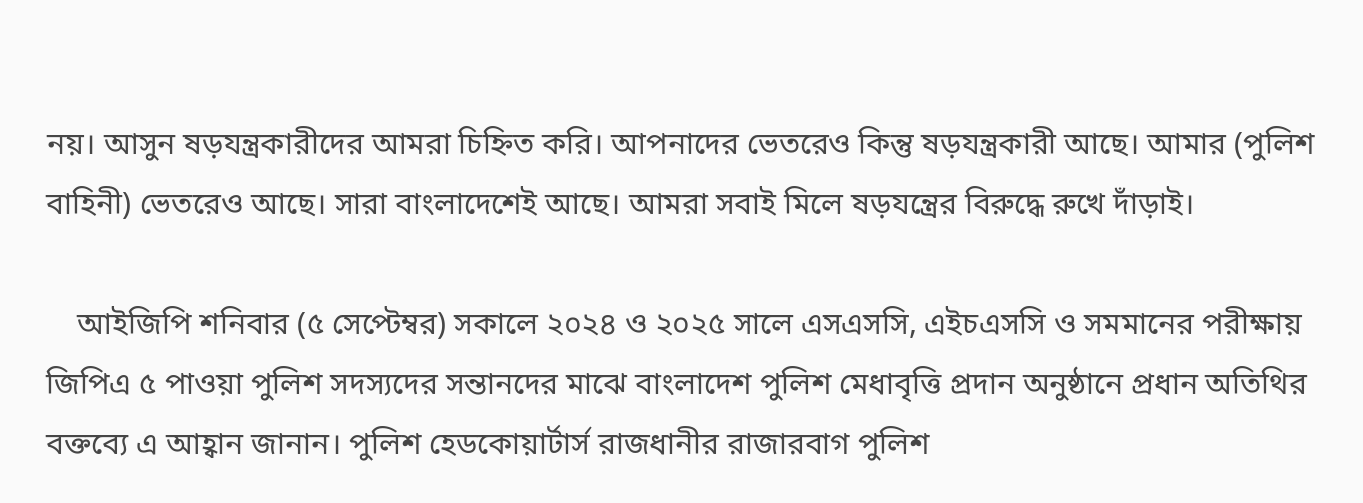নয়। আসুন ষড়যন্ত্রকারীদের আমরা চিহ্নিত করি। আপনাদের ভেতরেও কিন্তু ষড়যন্ত্রকারী আছে। আমার (পুলিশ বাহিনী) ভেতরেও আছে। সারা বাংলাদেশেই আছে। আমরা সবাই মিলে ষড়যন্ত্রের বিরুদ্ধে রুখে দাঁড়াই।

    আইজিপি শনিবার (৫ সেপ্টেম্বর) সকালে ২০২৪ ও ২০২৫ সালে এসএসসি, এইচএসসি ও সমমানের পরীক্ষায় জিপিএ ৫ পাওয়া পুলিশ সদস্যদের সন্তানদের মাঝে বাংলাদেশ পুলিশ মেধাবৃত্তি প্রদান অনুষ্ঠানে প্রধান অতিথির বক্তব্যে এ আহ্বান জানান। পুলিশ হেডকোয়ার্টার্স‌‌‌ রাজধানীর রাজারবাগ পুলিশ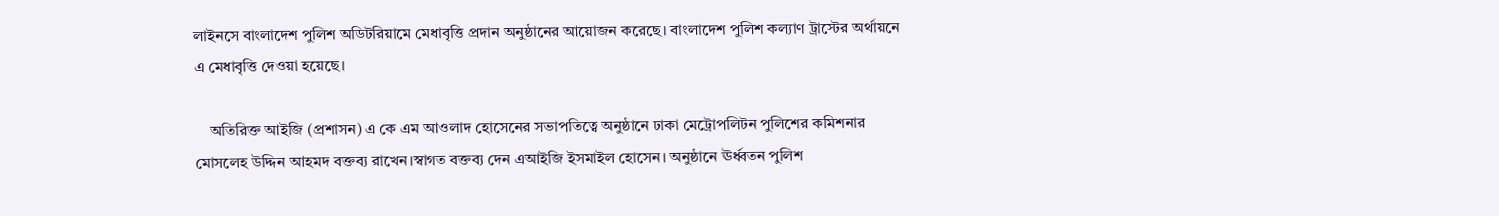লাইনসে বাংলাদেশ পুলিশ অডিটরিয়ামে মেধাবৃত্তি প্রদান অনুষ্ঠানের আয়োজন করেছে। বাংলাদেশ পুলিশ কল্যাণ ট্রাস্টের অর্থায়নে এ মেধাবৃত্তি দেওয়া হয়েছে।

    অতিরিক্ত আইজি (প্রশাসন) এ কে এম আওলাদ হোসেনের সভাপতিত্বে অনুষ্ঠানে ঢাকা মেট্রোপলিটন পুলিশের কমিশনার মোসলেহ উদ্দিন আহমদ বক্তব্য রাখেন।স্বাগত বক্তব্য দেন এআইজি ইসমাইল হোসেন। অনুষ্ঠানে ঊর্ধ্বতন পুলিশ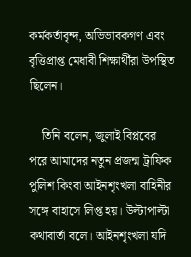কর্মকর্তাবৃন্দ, অভিভাবকগণ এবং বৃত্তিপ্রাপ্ত মেধাবী শিক্ষার্থীরা উপস্থিত ছিলেন।

    তিনি বলেন, জুলাই বিপ্লবের পরে আমাদের নতুন প্রজন্ম ট্রাফিক পুলিশ কিংবা আইনশৃংখলা বাহিনীর সঙ্গে বাহাসে লিপ্ত হয়। উল্টাপাল্টা কথাবার্তা বলে। আইনশৃংখলা যদি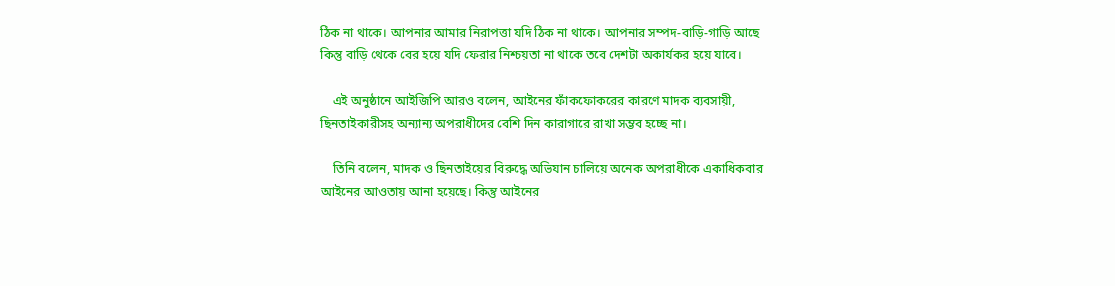ঠিক না থাকে। আপনার আমার নিরাপত্তা যদি ঠিক না থাকে। আপনার সম্পদ-বাড়ি-গাড়ি আছে কিন্তু বাড়ি থেকে বের হয়ে যদি ফেরার নিশ্চয়তা না থাকে তবে দেশটা অকার্যকর হয়ে যাবে।

    এই অনুষ্ঠানে আইজিপি আরও বলেন, আইনের ফাঁকফোকরের কারণে মাদক ব্যবসায়ী, ছিনতাইকারীসহ অন্যান্য অপরাধীদের বেশি দিন কারাগারে রাখা সম্ভব হচ্ছে না।

    তিনি বলেন, মাদক ও ছিনতাইয়ের বিরুদ্ধে অভিযান চালিয়ে অনেক অপরাধীকে একাধিকবার আইনের আওতায় আনা হয়েছে। কিন্তু আইনের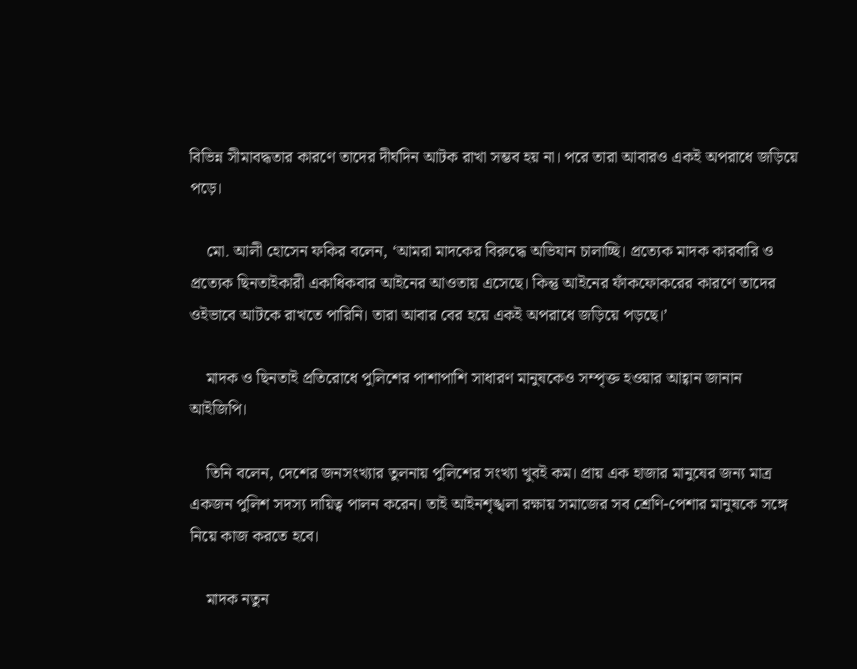বিভিন্ন সীমাবদ্ধতার কারণে তাদের দীর্ঘদিন আটক রাখা সম্ভব হয় না। পরে তারা আবারও একই অপরাধে জড়িয়ে পড়ে।

    মো. আলী হোসেন ফকির বলেন, ‘আমরা মাদকের বিরুদ্ধে অভিযান চালাচ্ছি। প্রত্যেক মাদক কারবারি ও প্রত্যেক ছিনতাইকারী একাধিকবার আইনের আওতায় এসেছে। কিন্তু আইনের ফাঁকফোকরের কারণে তাদের ওইভাবে আটকে রাখতে পারিনি। তারা আবার বের হয়ে একই অপরাধে জড়িয়ে পড়ছে।’

    মাদক ও ছিনতাই প্রতিরোধে পুলিশের পাশাপাশি সাধারণ মানুষকেও সম্পৃক্ত হওয়ার আহ্বান জানান আইজিপি।

    তিনি বলেন, দেশের জনসংখ্যার তুলনায় পুলিশের সংখ্যা খুবই কম। প্রায় এক হাজার মানুষের জন্য মাত্র একজন পুলিশ সদস্য দায়িত্ব পালন করেন। তাই আইনশৃঙ্খলা রক্ষায় সমাজের সব শ্রেণি-পেশার মানুষকে সঙ্গে নিয়ে কাজ করতে হবে।

    মাদক নতুন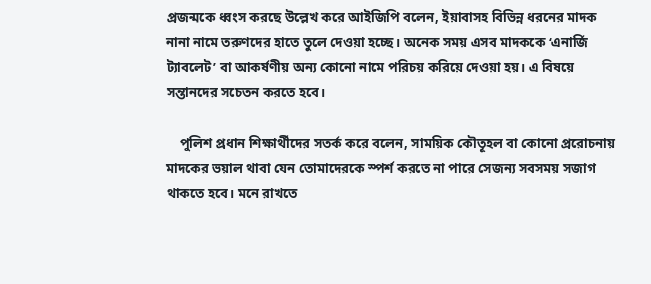প্রজন্মকে ধ্বংস করছে উল্লেখ করে আইজিপি বলেন, ইয়াবাসহ বিভিন্ন ধরনের মাদক নানা নামে তরুণদের হাতে তুলে দেওয়া হচ্ছে। অনেক সময় এসব মাদককে ‘এনার্জি ট্যাবলেট’ বা আকর্ষণীয় অন্য কোনো নামে পরিচয় করিয়ে দেওয়া হয়। এ বিষয়ে সন্তানদের সচেতন করতে হবে।

    পুলিশ প্রধান শিক্ষার্থীদের সতর্ক করে বলেন, সাময়িক কৌতূহল বা কোনো প্ররোচনায় মাদকের ভয়াল থাবা যেন তোমাদেরকে স্পর্শ করতে না পারে সেজন্য সবসময় সজাগ থাকতে হবে। মনে রাখতে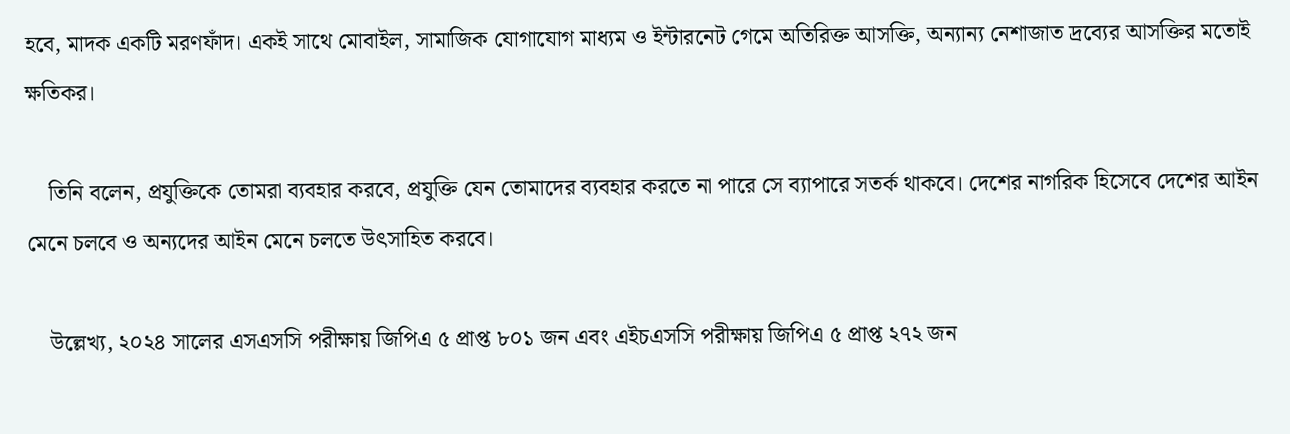হবে, মাদক একটি মরণফাঁদ। একই সাথে মোবাইল, সামাজিক যোগাযোগ মাধ্যম ও ইন্টারনেট গেমে অতিরিক্ত আসক্তি, অন্যান্য নেশাজাত দ্রব্যের আসক্তির মতোই ক্ষতিকর।

    তিনি বলেন, প্রযুক্তিকে তোমরা ব্যবহার করবে, প্রযুক্তি যেন তোমাদের ব্যবহার করতে না পারে সে ব্যাপারে সতর্ক থাকবে। দেশের নাগরিক হিসেবে দেশের আইন মেনে চলবে ও অন্যদের আইন মেনে চলতে উৎসাহিত করবে।

    উল্লেখ্য, ২০২৪ সালের এসএসসি পরীক্ষায় জিপিএ ৫ প্রাপ্ত ৮০১ জন এবং এইচএসসি পরীক্ষায় জিপিএ ৫ প্রাপ্ত ২৭২ জন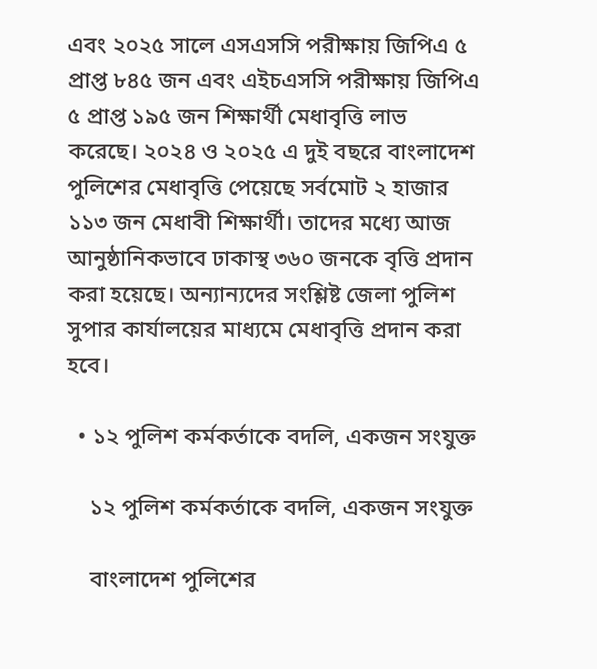এবং ২০২৫ সালে এসএসসি পরীক্ষায় জিপিএ ৫ প্রাপ্ত ৮৪৫ জন এবং এইচএসসি পরীক্ষায় জিপিএ ৫ প্রাপ্ত ১৯৫ জন শিক্ষার্থী মেধাবৃত্তি লাভ করেছে। ২০২৪ ও ২০২৫ এ দুই বছরে বাংলাদেশ পুলিশের মেধাবৃত্তি পেয়েছে সর্বমোট ২ হাজার ১১৩ জন মেধাবী শিক্ষার্থী। তাদের মধ্যে আজ আনুষ্ঠানিকভাবে ঢাকাস্থ ৩৬০ জনকে বৃত্তি প্রদান করা হয়েছে। অন্যান্যদের সংশ্লিষ্ট জেলা পুলিশ সুপার কার্যালয়ের মাধ্যমে মেধাবৃত্তি প্রদান করা হবে।

  • ১২ পুলিশ কর্মকর্তাকে বদলি, একজন সংযুক্ত

    ১২ পুলিশ কর্মকর্তাকে বদলি, একজন সংযুক্ত

    বাংলাদেশ পুলিশের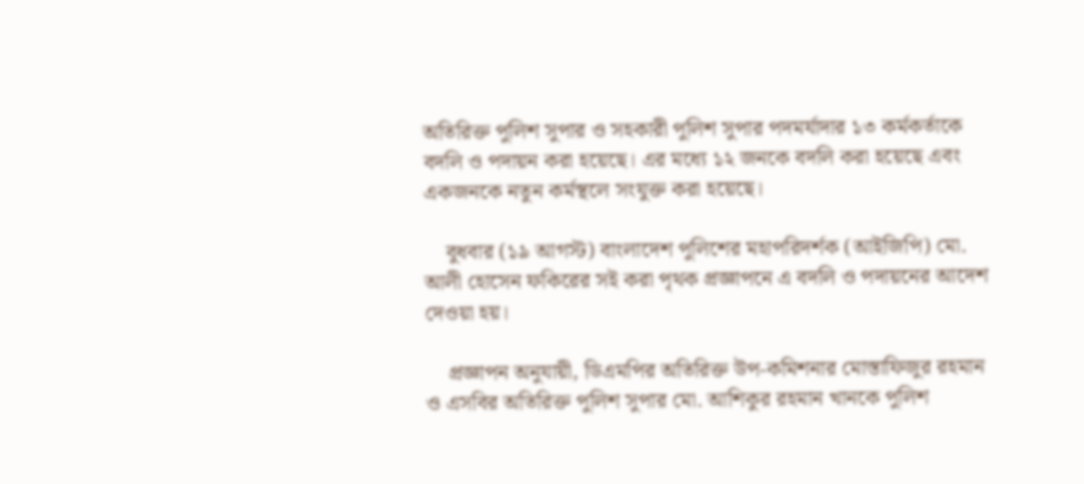অতিরিক্ত পুলিশ সুপার ও সহকারী পুলিশ সুপার পদমর্যাদার ১৩ কর্মকর্তাকে বদলি ও পদায়ন করা হয়েছে। এর মধ্যে ১২ জনকে বদলি করা হয়েছে এবং একজনকে নতুন কর্মস্থলে সংযুক্ত করা হয়েছে।

    বুধবার (১৯ আগস্ট) বাংলাদেশ পুলিশের মহাপরিদর্শক (আইজিপি) মো. আলী হোসেন ফকিরের সই করা পৃথক প্রজ্ঞাপনে এ বদলি ও পদায়নের আদেশ দেওয়া হয়।

    প্রজ্ঞাপন অনুযায়ী, ডিএমপির অতিরিক্ত উপ-কমিশনার মোস্তাফিজুর রহমান ও এসবির অতিরিক্ত পুলিশ সুপার মো. আশিকুর রহমান খানকে পুলিশ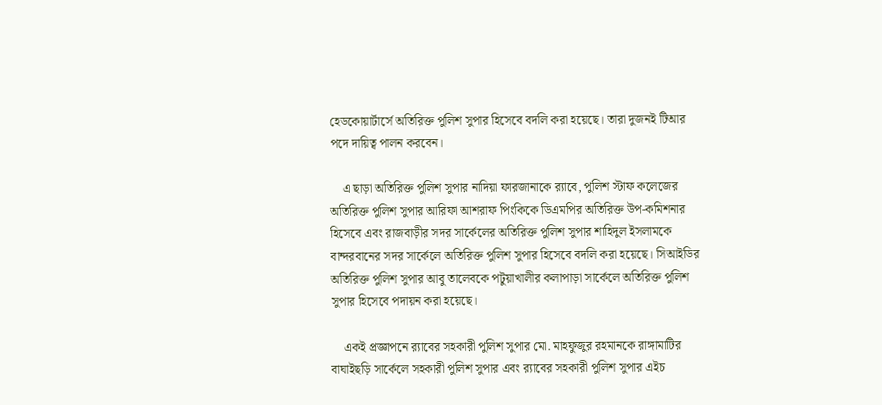হেডকোয়ার্টার্সে অতিরিক্ত পুলিশ সুপার হিসেবে বদলি করা হয়েছে। তারা দুজনই টিআর পদে দায়িত্ব পালন করবেন।

    এ ছাড়া অতিরিক্ত পুলিশ সুপার নাদিয়া ফারজানাকে র‍্যাবে, পুলিশ স্টাফ কলেজের অতিরিক্ত পুলিশ সুপার আরিফা আশরাফ পিংকিকে ডিএমপির অতিরিক্ত উপ-কমিশনার হিসেবে এবং রাজবাড়ীর সদর সার্কেলের অতিরিক্ত পুলিশ সুপার শাহিদুল ইসলামকে বান্দরবানের সদর সার্কেলে অতিরিক্ত পুলিশ সুপার হিসেবে বদলি করা হয়েছে। সিআইডির অতিরিক্ত পুলিশ সুপার আবু তালেবকে পটুয়াখালীর কলাপাড়া সার্কেলে অতিরিক্ত পুলিশ সুপার হিসেবে পদায়ন করা হয়েছে।

    একই প্রজ্ঞাপনে র‍্যাবের সহকারী পুলিশ সুপার মো. মাহফুজুর রহমানকে রাঙ্গামাটির বাঘাইছড়ি সার্কেলে সহকারী পুলিশ সুপার এবং র‍্যাবের সহকারী পুলিশ সুপার এইচ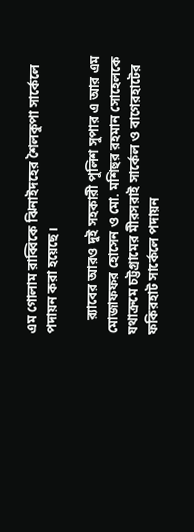এম গোলাম রাব্বিকে ঝিনাইদহের শৈলকুপা সার্কেলে পদায়ন করা হয়েছে।

    র‍্যাবের আরও দুই সহকারী পুলিশ সুপার এ আর এম মোজাফফর হোসেন ও মো. মশিহুর রহমান সোহেলকে যথাক্রমে চট্টগ্রামের মীরসরাই সার্কেল ও বাগেরহাটের ফকিরহাট সার্কেলে পদায়ন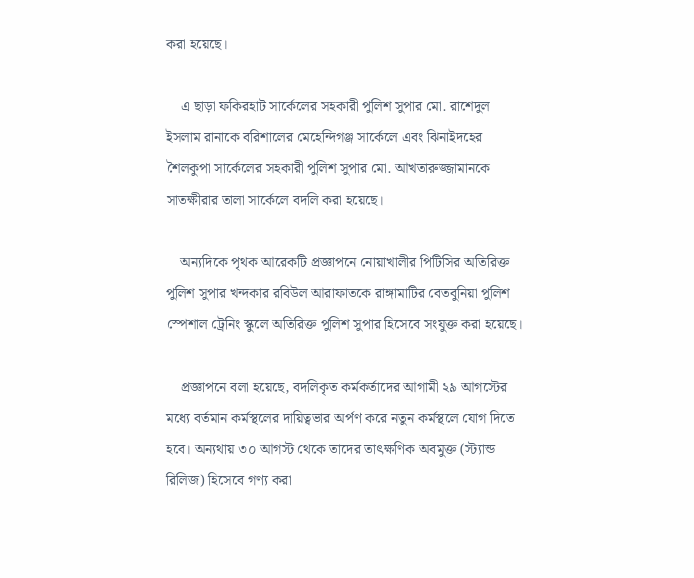করা হয়েছে।

    এ ছাড়া ফকিরহাট সার্কেলের সহকারী পুলিশ সুপার মো. রাশেদুল ইসলাম রানাকে বরিশালের মেহেন্দিগঞ্জ সার্কেলে এবং ঝিনাইদহের শৈলকুপা সার্কেলের সহকারী পুলিশ সুপার মো. আখতারুজ্জামানকে সাতক্ষীরার তালা সার্কেলে বদলি করা হয়েছে।

    অন্যদিকে পৃথক আরেকটি প্রজ্ঞাপনে নোয়াখালীর পিটিসির অতিরিক্ত পুলিশ সুপার খন্দকার রবিউল আরাফাতকে রাঙ্গামাটির বেতবুনিয়া পুলিশ স্পেশাল ট্রেনিং স্কুলে অতিরিক্ত পুলিশ সুপার হিসেবে সংযুক্ত করা হয়েছে।

    প্রজ্ঞাপনে বলা হয়েছে, বদলিকৃত কর্মকর্তাদের আগামী ২৯ আগস্টের মধ্যে বর্তমান কর্মস্থলের দায়িত্বভার অর্পণ করে নতুন কর্মস্থলে যোগ দিতে হবে। অন্যথায় ৩০ আগস্ট থেকে তাদের তাৎক্ষণিক অবমুক্ত (স্ট্যান্ড রিলিজ) হিসেবে গণ্য করা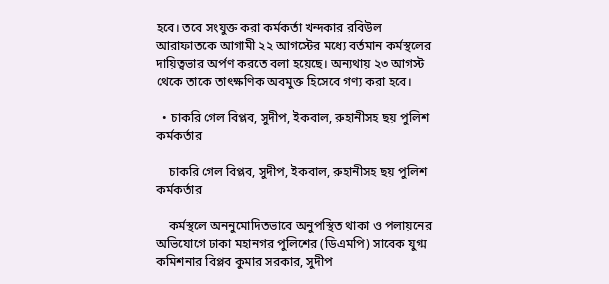হবে। তবে সংযুক্ত করা কর্মকর্তা খন্দকার রবিউল আরাফাতকে আগামী ২২ আগস্টের মধ্যে বর্তমান কর্মস্থলের দায়িত্বভার অর্পণ করতে বলা হয়েছে। অন্যথায় ২৩ আগস্ট থেকে তাকে তাৎক্ষণিক অবমুক্ত হিসেবে গণ্য করা হবে।

  • চাকরি গেল বিপ্লব, সুদীপ, ইকবাল, রুহানীসহ ছয় পুলিশ কর্মকর্তার

    চাকরি গেল বিপ্লব, সুদীপ, ইকবাল, রুহানীসহ ছয় পুলিশ কর্মকর্তার

    কর্মস্থলে অননুমোদিতভাবে অনুপস্থিত থাকা ও পলায়নের অভিযোগে ঢাকা মহানগর পুলিশের (ডিএমপি) সাবেক যুগ্ম কমিশনার বিপ্লব কুমার সরকার, সুদীপ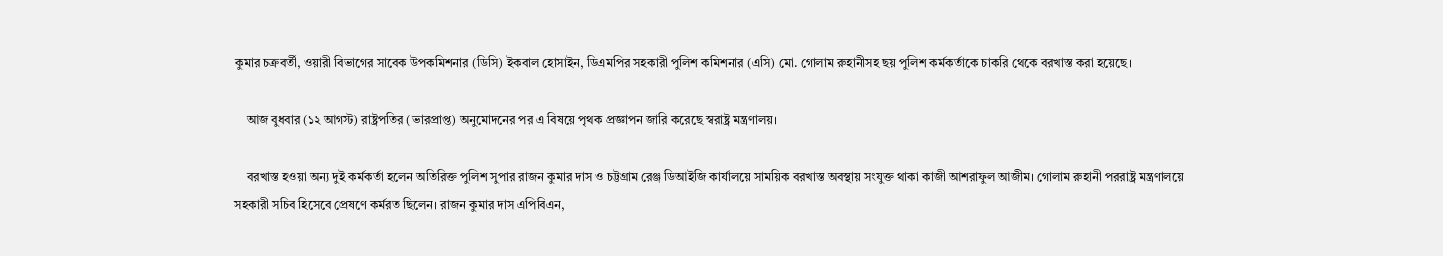কুমার চক্রবর্তী, ওয়ারী বিভাগের সাবেক উপকমিশনার (ডিসি) ইকবাল হোসাইন, ডিএমপির সহকারী পুলিশ কমিশনার (এসি) মো. গোলাম রুহানীসহ ছয় পুলিশ কর্মকর্তাকে চাকরি থেকে বরখাস্ত করা হয়েছে।

    আজ বুধবার (১২ আগস্ট) রাষ্ট্রপতির (ভারপ্রাপ্ত) অনুমোদনের পর এ বিষয়ে পৃথক প্রজ্ঞাপন জারি করেছে স্বরাষ্ট্র মন্ত্রণালয়।

    বরখাস্ত হওয়া অন্য দুই কর্মকর্তা হলেন অতিরিক্ত পুলিশ সুপার রাজন কুমার দাস ও চট্টগ্রাম রেঞ্জ ডিআইজি কার্যালয়ে সাময়িক বরখাস্ত অবস্থায় সংযুক্ত থাকা কাজী আশরাফুল আজীম। গোলাম রুহানী পররাষ্ট্র মন্ত্রণালয়ে সহকারী সচিব হিসেবে প্রেষণে কর্মরত ছিলেন। রাজন কুমার দাস এপিবিএন,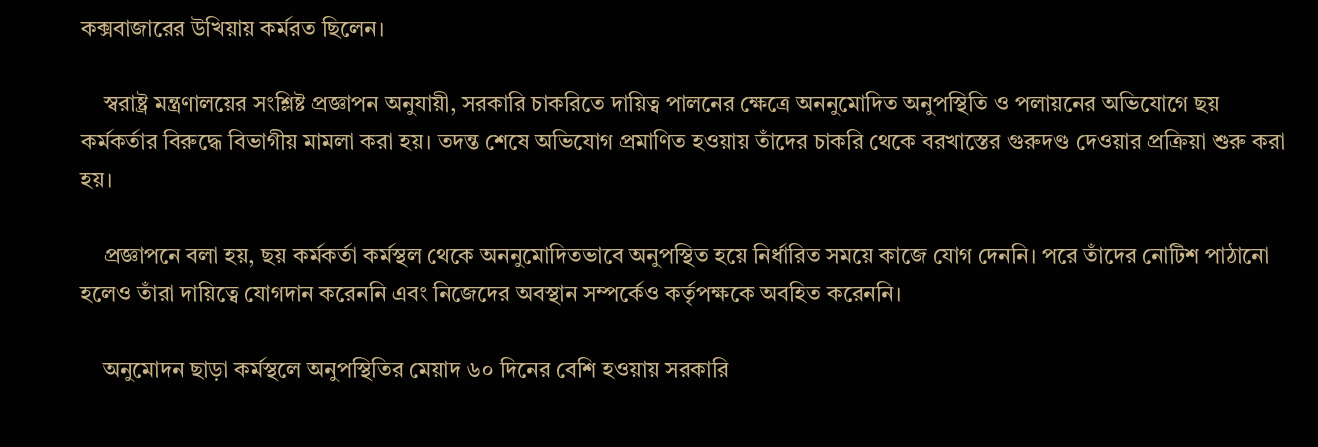কক্সবাজারের উখিয়ায় কর্মরত ছিলেন।

    স্বরাষ্ট্র মন্ত্রণালয়ের সংশ্লিষ্ট প্রজ্ঞাপন অনুযায়ী, সরকারি চাকরিতে দায়িত্ব পালনের ক্ষেত্রে অননুমোদিত অনুপস্থিতি ও পলায়নের অভিযোগে ছয় কর্মকর্তার বিরুদ্ধে বিভাগীয় মামলা করা হয়। তদন্ত শেষে অভিযোগ প্রমাণিত হওয়ায় তাঁদের চাকরি থেকে বরখাস্তের গুরুদণ্ড দেওয়ার প্রক্রিয়া শুরু করা হয়।

    প্রজ্ঞাপনে বলা হয়, ছয় কর্মকর্তা কর্মস্থল থেকে অননুমোদিতভাবে অনুপস্থিত হয়ে নির্ধারিত সময়ে কাজে যোগ দেননি। পরে তাঁদের নোটিশ পাঠানো হলেও তাঁরা দায়িত্বে যোগদান করেননি এবং নিজেদের অবস্থান সম্পর্কেও কর্তৃপক্ষকে অবহিত করেননি।

    অনুমোদন ছাড়া কর্মস্থলে অনুপস্থিতির মেয়াদ ৬০ দিনের বেশি হওয়ায় সরকারি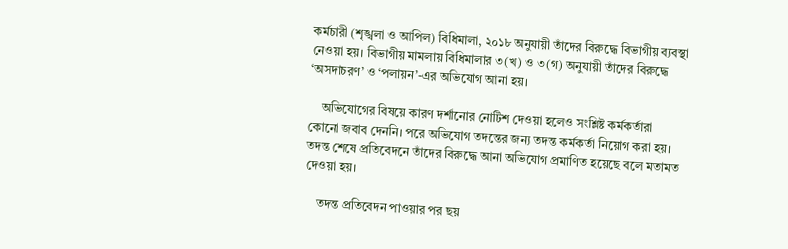কর্মচারী (শৃঙ্খলা ও আপিল) বিধিমালা, ২০১৮ অনুযায়ী তাঁদের বিরুদ্ধে বিভাগীয় ব্যবস্থা নেওয়া হয়। বিভাগীয় মামলায় বিধিমালার ৩(খ) ও ৩(গ) অনুযায়ী তাঁদের বিরুদ্ধে ‘অসদাচরণ’ ও ‘পলায়ন’-এর অভিযোগ আনা হয়।

    অভিযোগের বিষয়ে কারণ দর্শানোর নোটিশ দেওয়া হলেও সংশ্লিষ্ট কর্মকর্তারা কোনো জবাব দেননি। পরে অভিযোগ তদন্তের জন্য তদন্ত কর্মকর্তা নিয়োগ করা হয়। তদন্ত শেষে প্রতিবেদনে তাঁদের বিরুদ্ধে আনা অভিযোগ প্রমাণিত হয়েছে বলে মতামত দেওয়া হয়।

    তদন্ত প্রতিবেদন পাওয়ার পর ছয়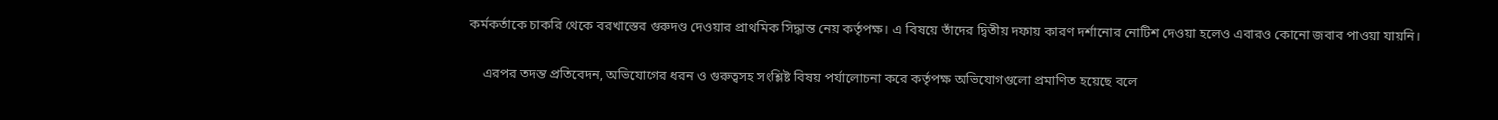কর্মকর্তাকে চাকরি থেকে বরখাস্তের গুরুদণ্ড দেওয়ার প্রাথমিক সিদ্ধান্ত নেয় কর্তৃপক্ষ। এ বিষয়ে তাঁদের দ্বিতীয় দফায় কারণ দর্শানোর নোটিশ দেওয়া হলেও এবারও কোনো জবাব পাওয়া যায়নি।

    এরপর তদন্ত প্রতিবেদন, অভিযোগের ধরন ও গুরুত্বসহ সংশ্লিষ্ট বিষয় পর্যালোচনা করে কর্তৃপক্ষ অভিযোগগুলো প্রমাণিত হয়েছে বলে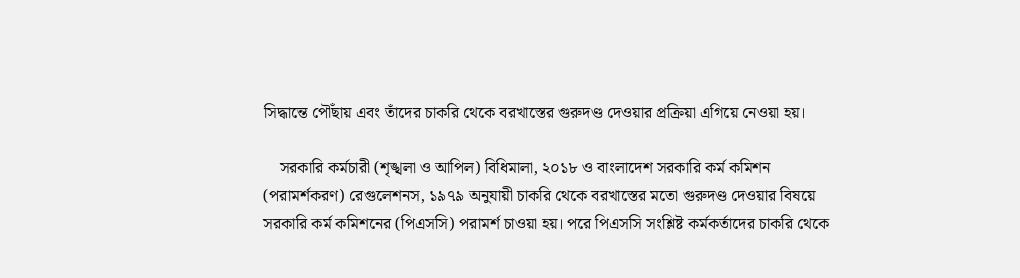সিদ্ধান্তে পৌঁছায় এবং তাঁদের চাকরি থেকে বরখাস্তের গুরুদণ্ড দেওয়ার প্রক্রিয়া এগিয়ে নেওয়া হয়।

    সরকারি কর্মচারী (শৃঙ্খলা ও আপিল) বিধিমালা, ২০১৮ ও বাংলাদেশ সরকারি কর্ম কমিশন (পরামর্শকরণ) রেগুলেশনস, ১৯৭৯ অনুযায়ী চাকরি থেকে বরখাস্তের মতো গুরুদণ্ড দেওয়ার বিষয়ে সরকারি কর্ম কমিশনের (পিএসসি) পরামর্শ চাওয়া হয়। পরে পিএসসি সংশ্লিষ্ট কর্মকর্তাদের চাকরি থেকে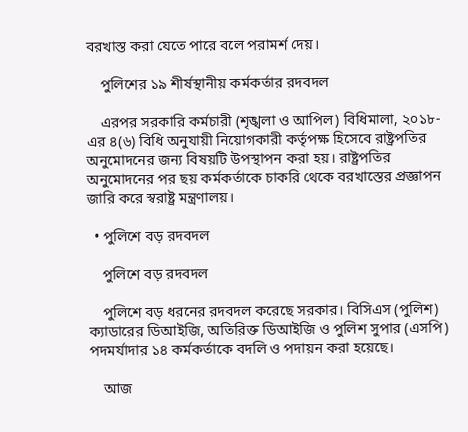বরখাস্ত করা যেতে পারে বলে পরামর্শ দেয়।

    পুলিশের ১৯ শীর্ষস্থানীয় কর্মকর্তার রদবদল

    এরপর সরকারি কর্মচারী (শৃঙ্খলা ও আপিল) বিধিমালা, ২০১৮-এর ৪(৬) বিধি অনুযায়ী নিয়োগকারী কর্তৃপক্ষ হিসেবে রাষ্ট্রপতির অনুমোদনের জন্য বিষয়টি উপস্থাপন করা হয়। রাষ্ট্রপতির অনুমোদনের পর ছয় কর্মকর্তাকে চাকরি থেকে বরখাস্তের প্রজ্ঞাপন জারি করে স্বরাষ্ট্র মন্ত্রণালয়।

  • পুলিশে বড় রদবদল

    পুলিশে বড় রদবদল

    পুলিশে বড় ধরনের রদবদল করেছে সরকার। বিসিএস (পুলিশ) ক্যাডারের ডিআইজি, অতিরিক্ত ডিআইজি ও পুলিশ সুপার (এসপি) পদমর্যাদার ১৪ কর্মকর্তাকে বদলি ও পদায়ন করা হয়েছে।

    আজ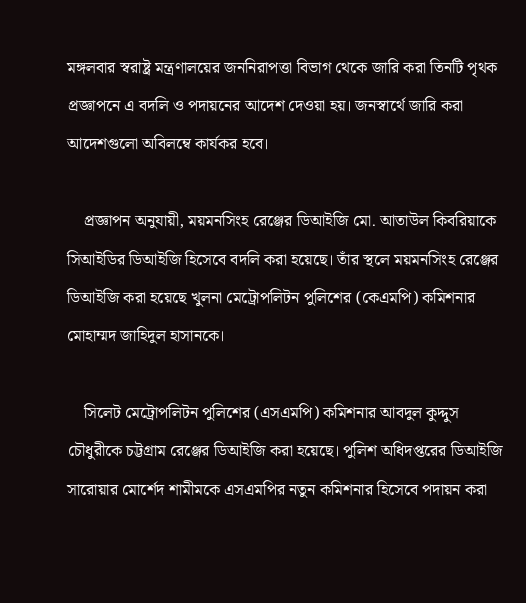মঙ্গলবার স্বরাষ্ট্র মন্ত্রণালয়ের জননিরাপত্তা বিভাগ থেকে জারি করা তিনটি পৃথক প্রজ্ঞাপনে এ বদলি ও পদায়নের আদেশ দেওয়া হয়। জনস্বার্থে জারি করা আদেশগুলো অবিলম্বে কার্যকর হবে।

    প্রজ্ঞাপন অনুযায়ী, ময়মনসিংহ রেঞ্জের ডিআইজি মো. আতাউল কিবরিয়াকে সিআইডির ডিআইজি হিসেবে বদলি করা হয়েছে। তাঁর স্থলে ময়মনসিংহ রেঞ্জের ডিআইজি করা হয়েছে খুলনা মেট্রোপলিটন পুলিশের (কেএমপি) কমিশনার মোহাম্মদ জাহিদুল হাসানকে।

    সিলেট মেট্রোপলিটন পুলিশের (এসএমপি) কমিশনার আবদুল কুদ্দুস চৌধুরীকে চট্টগ্রাম রেঞ্জের ডিআইজি করা হয়েছে। পুলিশ অধিদপ্তরের ডিআইজি সারোয়ার মোর্শেদ শামীমকে এসএমপির নতুন কমিশনার হিসেবে পদায়ন করা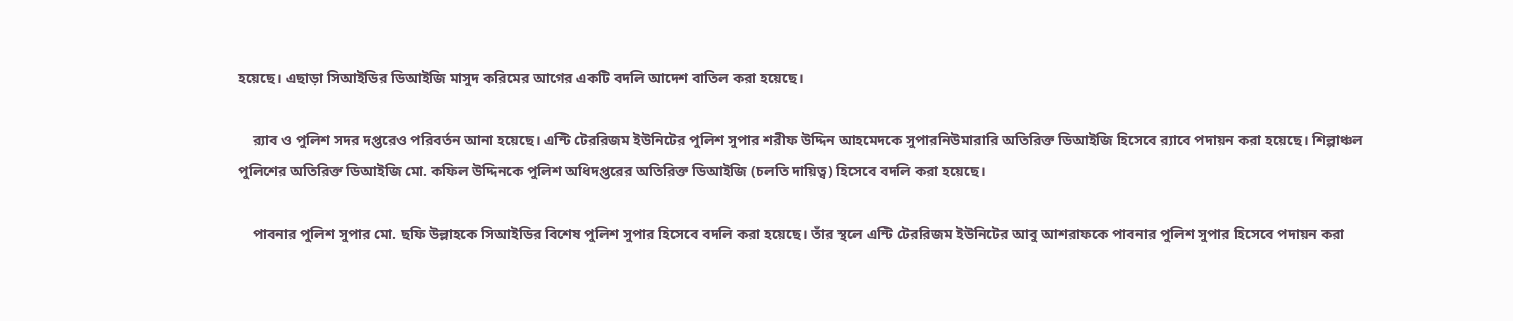হয়েছে। এছাড়া সিআইডির ডিআইজি মাসুদ করিমের আগের একটি বদলি আদেশ বাতিল করা হয়েছে।

    র‌্যাব ও পুলিশ সদর দপ্তরেও পরিবর্তন আনা হয়েছে। এন্টি টেররিজম ইউনিটের পুলিশ সুপার শরীফ উদ্দিন আহমেদকে সুপারনিউমারারি অতিরিক্ত ডিআইজি হিসেবে র‌্যাবে পদায়ন করা হয়েছে। শিল্পাঞ্চল পুলিশের অতিরিক্ত ডিআইজি মো. কফিল উদ্দিনকে পুলিশ অধিদপ্তরের অতিরিক্ত ডিআইজি (চলতি দায়িত্ব) হিসেবে বদলি করা হয়েছে।

    পাবনার পুলিশ সুপার মো. ছফি উল্লাহকে সিআইডির বিশেষ পুলিশ সুপার হিসেবে বদলি করা হয়েছে। তাঁর স্থলে এন্টি টেররিজম ইউনিটের আবু আশরাফকে পাবনার পুলিশ সুপার হিসেবে পদায়ন করা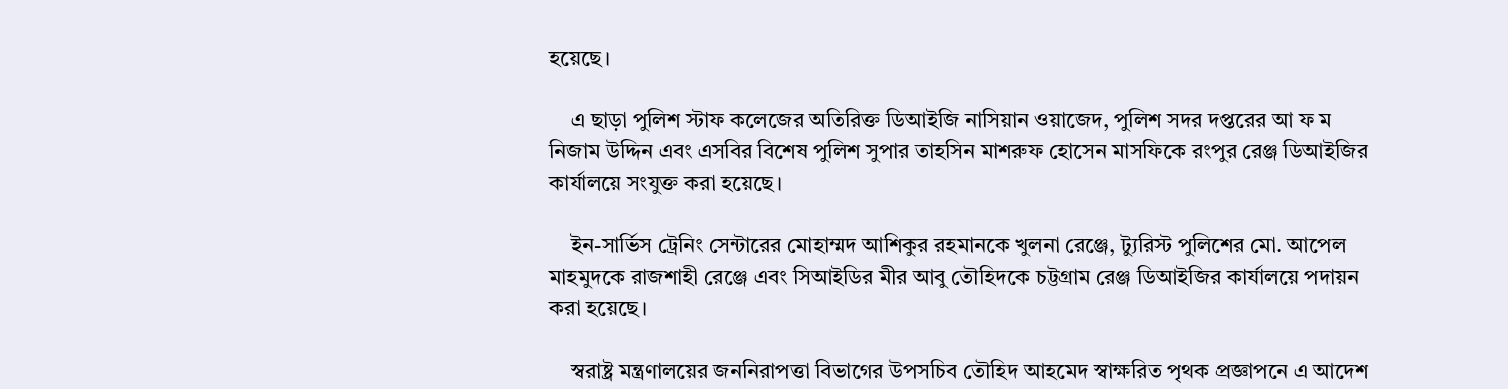হয়েছে।

    এ ছাড়া পুলিশ স্টাফ কলেজের অতিরিক্ত ডিআইজি নাসিয়ান ওয়াজেদ, পুলিশ সদর দপ্তরের আ ফ ম নিজাম উদ্দিন এবং এসবির বিশেষ পুলিশ সুপার তাহসিন মাশরুফ হোসেন মাসফিকে রংপুর রেঞ্জ ডিআইজির কার্যালয়ে সংযুক্ত করা হয়েছে।

    ইন-সার্ভিস ট্রেনিং সেন্টারের মোহাম্মদ আশিকুর রহমানকে খুলনা রেঞ্জে, ট্যুরিস্ট পুলিশের মো. আপেল মাহমুদকে রাজশাহী রেঞ্জে এবং সিআইডির মীর আবু তৌহিদকে চট্টগ্রাম রেঞ্জ ডিআইজির কার্যালয়ে পদায়ন করা হয়েছে।

    স্বরাষ্ট্র মন্ত্রণালয়ের জননিরাপত্তা বিভাগের উপসচিব তৌহিদ আহমেদ স্বাক্ষরিত পৃথক প্রজ্ঞাপনে এ আদেশ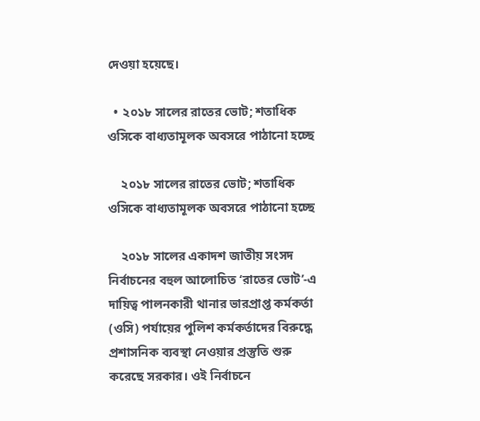দেওয়া হয়েছে।

  • ২০১৮ সালের রাতের ভোট; শতাধিক ওসিকে বাধ্যতামূলক অবসরে পাঠানো হচ্ছে

    ২০১৮ সালের রাতের ভোট; শতাধিক ওসিকে বাধ্যতামূলক অবসরে পাঠানো হচ্ছে

    ২০১৮ সালের একাদশ জাতীয় সংসদ নির্বাচনের বহুল আলোচিত ‘রাতের ভোট’-এ দায়িত্ব পালনকারী থানার ভারপ্রাপ্ত কর্মকর্তা (ওসি) পর্যায়ের পুলিশ কর্মকর্তাদের বিরুদ্ধে প্রশাসনিক ব্যবস্থা নেওয়ার প্রস্তুতি শুরু করেছে সরকার। ওই নির্বাচনে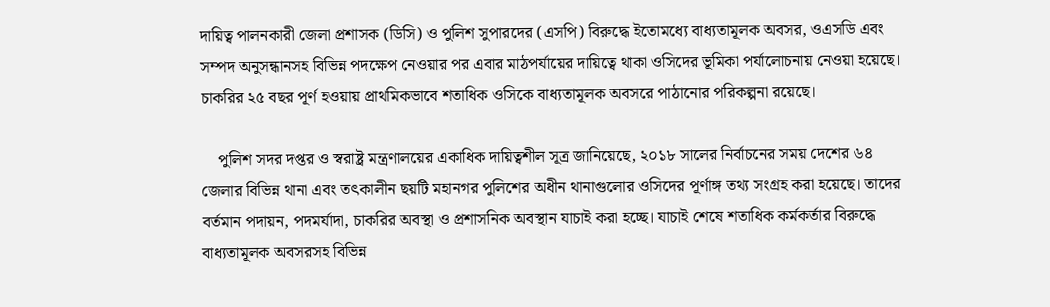দায়িত্ব পালনকারী জেলা প্রশাসক (ডিসি) ও পুলিশ সুপারদের (এসপি) বিরুদ্ধে ইতোমধ্যে বাধ্যতামূলক অবসর, ওএসডি এবং সম্পদ অনুসন্ধানসহ বিভিন্ন পদক্ষেপ নেওয়ার পর এবার মাঠপর্যায়ের দায়িত্বে থাকা ওসিদের ভূমিকা পর্যালোচনায় নেওয়া হয়েছে। চাকরির ২৫ বছর পূর্ণ হওয়ায় প্রাথমিকভাবে শতাধিক ওসিকে বাধ্যতামূলক অবসরে পাঠানোর পরিকল্পনা রয়েছে।

    পুলিশ সদর দপ্তর ও স্বরাষ্ট্র মন্ত্রণালয়ের একাধিক দায়িত্বশীল সূত্র জানিয়েছে, ২০১৮ সালের নির্বাচনের সময় দেশের ৬৪ জেলার বিভিন্ন থানা এবং তৎকালীন ছয়টি মহানগর পুলিশের অধীন থানাগুলোর ওসিদের পূর্ণাঙ্গ তথ্য সংগ্রহ করা হয়েছে। তাদের বর্তমান পদায়ন, পদমর্যাদা, চাকরির অবস্থা ও প্রশাসনিক অবস্থান যাচাই করা হচ্ছে। যাচাই শেষে শতাধিক কর্মকর্তার বিরুদ্ধে বাধ্যতামূলক অবসরসহ বিভিন্ন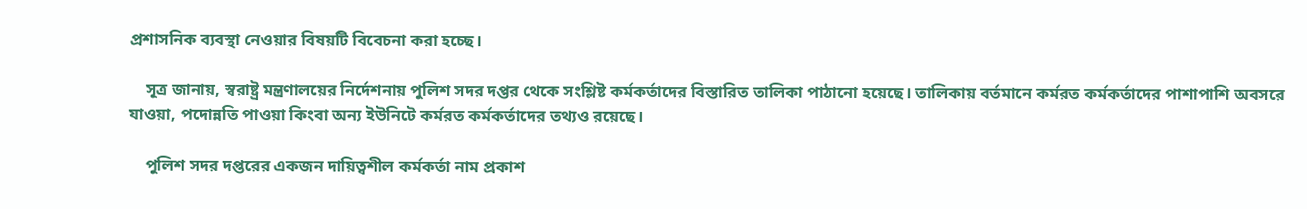প্রশাসনিক ব্যবস্থা নেওয়ার বিষয়টি বিবেচনা করা হচ্ছে।

    সূত্র জানায়, স্বরাষ্ট্র মন্ত্রণালয়ের নির্দেশনায় পুলিশ সদর দপ্তর থেকে সংশ্লিষ্ট কর্মকর্তাদের বিস্তারিত তালিকা পাঠানো হয়েছে। তালিকায় বর্তমানে কর্মরত কর্মকর্তাদের পাশাপাশি অবসরে যাওয়া, পদোন্নতি পাওয়া কিংবা অন্য ইউনিটে কর্মরত কর্মকর্তাদের তথ্যও রয়েছে।

    পুলিশ সদর দপ্তরের একজন দায়িত্বশীল কর্মকর্তা নাম প্রকাশ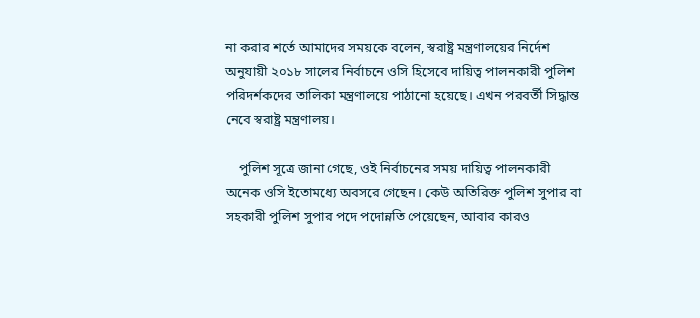না করার শর্তে আমাদের সময়কে বলেন, স্বরাষ্ট্র মন্ত্রণালয়ের নির্দেশ অনুযায়ী ২০১৮ সালের নির্বাচনে ওসি হিসেবে দায়িত্ব পালনকারী পুলিশ পরিদর্শকদের তালিকা মন্ত্রণালয়ে পাঠানো হয়েছে। এখন পরবর্তী সিদ্ধান্ত নেবে স্বরাষ্ট্র মন্ত্রণালয়।

    পুলিশ সূত্রে জানা গেছে, ওই নির্বাচনের সময় দায়িত্ব পালনকারী অনেক ওসি ইতোমধ্যে অবসরে গেছেন। কেউ অতিরিক্ত পুলিশ সুপার বা সহকারী পুলিশ সুপার পদে পদোন্নতি পেয়েছেন, আবার কারও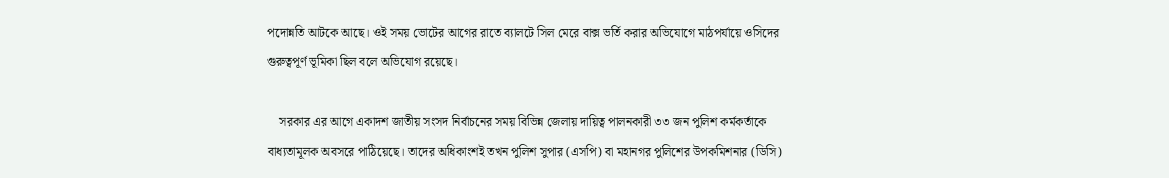পদোন্নতি আটকে আছে। ওই সময় ভোটের আগের রাতে ব্যালটে সিল মেরে বাক্স ভর্তি করার অভিযোগে মাঠপর্যায়ে ওসিদের গুরুত্বপূর্ণ ভূমিকা ছিল বলে অভিযোগ রয়েছে।

    সরকার এর আগে একাদশ জাতীয় সংসদ নির্বাচনের সময় বিভিন্ন জেলায় দায়িত্ব পালনকারী ৩৩ জন পুলিশ কর্মকর্তাকে বাধ্যতামূলক অবসরে পাঠিয়েছে। তাদের অধিকাংশই তখন পুলিশ সুপার (এসপি) বা মহানগর পুলিশের উপকমিশনার (ডিসি)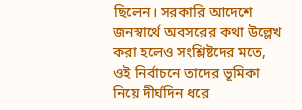ছিলেন। সরকারি আদেশে জনস্বার্থে অবসরের কথা উল্লেখ করা হলেও সংশ্লিষ্টদের মতে, ওই নির্বাচনে তাদের ভূমিকা নিয়ে দীর্ঘদিন ধরে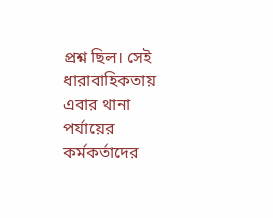প্রশ্ন ছিল। সেই ধারাবাহিকতায় এবার থানা পর্যায়ের কর্মকর্তাদের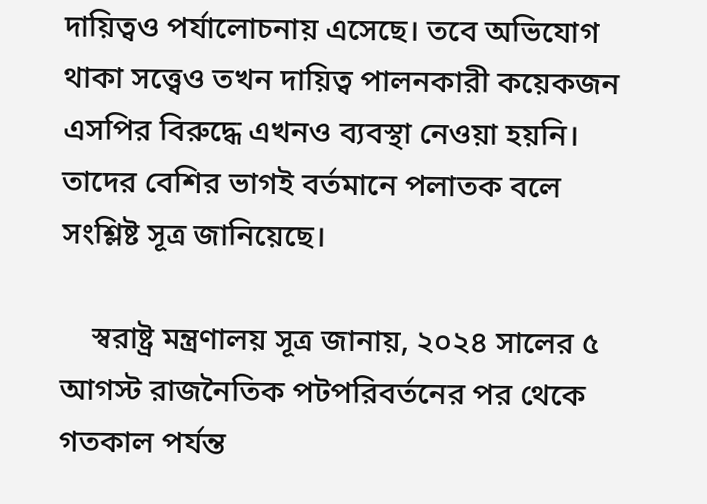দায়িত্বও পর্যালোচনায় এসেছে। তবে অভিযোগ থাকা সত্ত্বেও তখন দায়িত্ব পালনকারী কয়েকজন এসপির বিরুদ্ধে এখনও ব্যবস্থা নেওয়া হয়নি। তাদের বেশির ভাগই বর্তমানে পলাতক বলে সংশ্লিষ্ট সূত্র জানিয়েছে।

    স্বরাষ্ট্র মন্ত্রণালয় সূত্র জানায়, ২০২৪ সালের ৫ আগস্ট রাজনৈতিক পটপরিবর্তনের পর থেকে গতকাল পর্যন্ত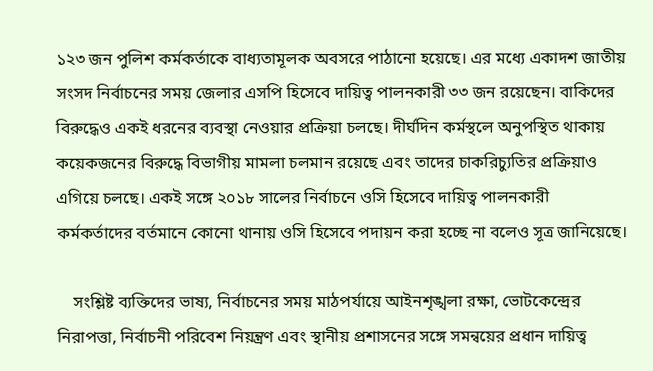১২৩ জন পুলিশ কর্মকর্তাকে বাধ্যতামূলক অবসরে পাঠানো হয়েছে। এর মধ্যে একাদশ জাতীয় সংসদ নির্বাচনের সময় জেলার এসপি হিসেবে দায়িত্ব পালনকারী ৩৩ জন রয়েছেন। বাকিদের বিরুদ্ধেও একই ধরনের ব্যবস্থা নেওয়ার প্রক্রিয়া চলছে। দীর্ঘদিন কর্মস্থলে অনুপস্থিত থাকায় কয়েকজনের বিরুদ্ধে বিভাগীয় মামলা চলমান রয়েছে এবং তাদের চাকরিচ্যুতির প্রক্রিয়াও এগিয়ে চলছে। একই সঙ্গে ২০১৮ সালের নির্বাচনে ওসি হিসেবে দায়িত্ব পালনকারী কর্মকর্তাদের বর্তমানে কোনো থানায় ওসি হিসেবে পদায়ন করা হচ্ছে না বলেও সূত্র জানিয়েছে।

    সংশ্লিষ্ট ব্যক্তিদের ভাষ্য, নির্বাচনের সময় মাঠপর্যায়ে আইনশৃঙ্খলা রক্ষা, ভোটকেন্দ্রের নিরাপত্তা, নির্বাচনী পরিবেশ নিয়ন্ত্রণ এবং স্থানীয় প্রশাসনের সঙ্গে সমন্বয়ের প্রধান দায়িত্ব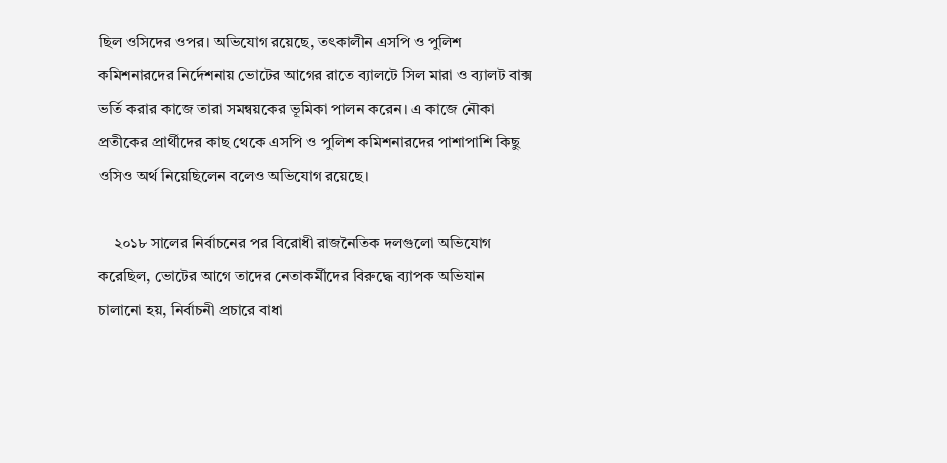ছিল ওসিদের ওপর। অভিযোগ রয়েছে, তৎকালীন এসপি ও পুলিশ কমিশনারদের নির্দেশনায় ভোটের আগের রাতে ব্যালটে সিল মারা ও ব্যালট বাক্স ভর্তি করার কাজে তারা সমন্বয়কের ভূমিকা পালন করেন। এ কাজে নৌকা প্রতীকের প্রার্থীদের কাছ থেকে এসপি ও পুলিশ কমিশনারদের পাশাপাশি কিছু ওসিও অর্থ নিয়েছিলেন বলেও অভিযোগ রয়েছে।

    ২০১৮ সালের নির্বাচনের পর বিরোধী রাজনৈতিক দলগুলো অভিযোগ করেছিল, ভোটের আগে তাদের নেতাকর্মীদের বিরুদ্ধে ব্যাপক অভিযান চালানো হয়, নির্বাচনী প্রচারে বাধা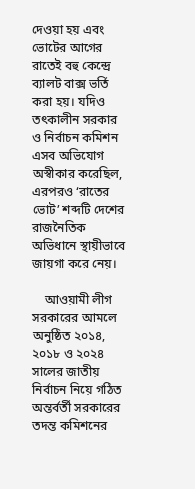দেওয়া হয় এবং ভোটের আগের রাতেই বহু কেন্দ্রে ব্যালট বাক্স ভর্তি করা হয়। যদিও তৎকালীন সরকার ও নির্বাচন কমিশন এসব অভিযোগ অস্বীকার করেছিল, এরপরও ‘রাতের ভোট’ শব্দটি দেশের রাজনৈতিক অভিধানে স্থায়ীভাবে জায়গা করে নেয়।

    আওয়ামী লীগ সরকারের আমলে অনুষ্ঠিত ২০১৪, ২০১৮ ও ২০২৪ সালের জাতীয় নির্বাচন নিয়ে গঠিত অন্তর্বর্তী সরকারের তদন্ত কমিশনের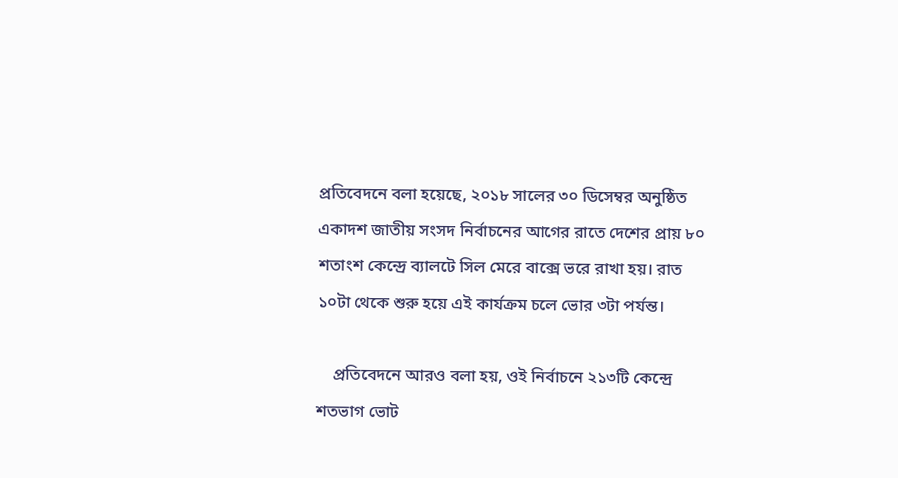প্রতিবেদনে বলা হয়েছে, ২০১৮ সালের ৩০ ডিসেম্বর অনুষ্ঠিত একাদশ জাতীয় সংসদ নির্বাচনের আগের রাতে দেশের প্রায় ৮০ শতাংশ কেন্দ্রে ব্যালটে সিল মেরে বাক্সে ভরে রাখা হয়। রাত ১০টা থেকে শুরু হয়ে এই কার্যক্রম চলে ভোর ৩টা পর্যন্ত।

    প্রতিবেদনে আরও বলা হয়, ওই নির্বাচনে ২১৩টি কেন্দ্রে শতভাগ ভোট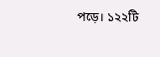পড়ে। ১২২টি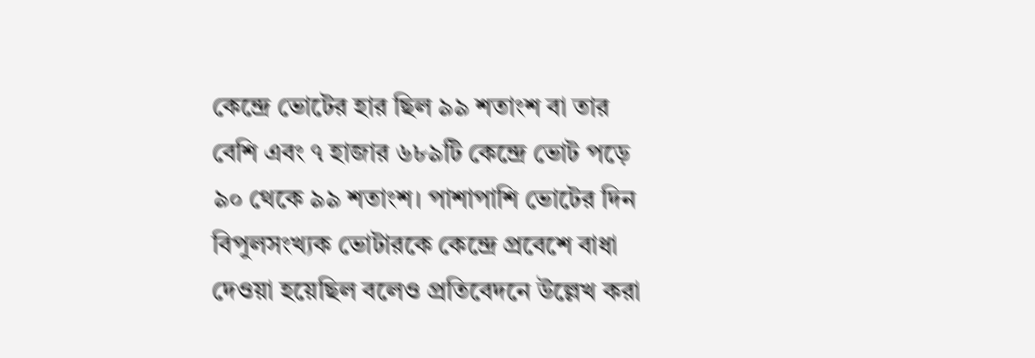কেন্দ্রে ভোটের হার ছিল ৯৯ শতাংশ বা তার বেশি এবং ৭ হাজার ৬৮৯টি কেন্দ্রে ভোট পড়ে ৯০ থেকে ৯৯ শতাংশ। পাশাপাশি ভোটের দিন বিপুলসংখ্যক ভোটারকে কেন্দ্রে প্রবেশে বাধা দেওয়া হয়েছিল বলেও প্রতিবেদনে উল্লেখ করা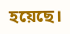হয়েছে।